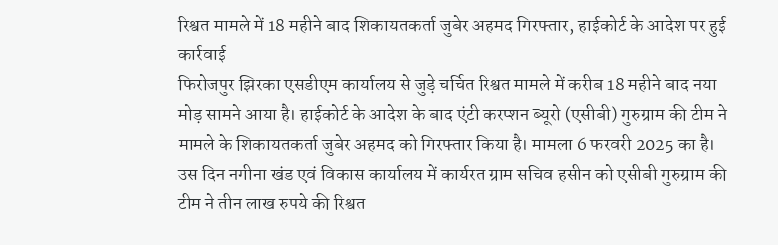रिश्वत मामले में 18 महीने बाद शिकायतकर्ता जुबेर अहमद गिरफ्तार, हाईकोर्ट के आदेश पर हुई कार्रवाई
फिरोजपुर झिरका एसडीएम कार्यालय से जुड़े चर्चित रिश्वत मामले में करीब 18 महीने बाद नया मोड़ सामने आया है। हाईकोर्ट के आदेश के बाद एंटी करप्शन ब्यूरो (एसीबी) गुरुग्राम की टीम ने मामले के शिकायतकर्ता जुबेर अहमद को गिरफ्तार किया है। मामला 6 फरवरी 2025 का है। उस दिन नगीना खंड एवं विकास कार्यालय में कार्यरत ग्राम सचिव हसीन को एसीबी गुरुग्राम की टीम ने तीन लाख रुपये की रिश्वत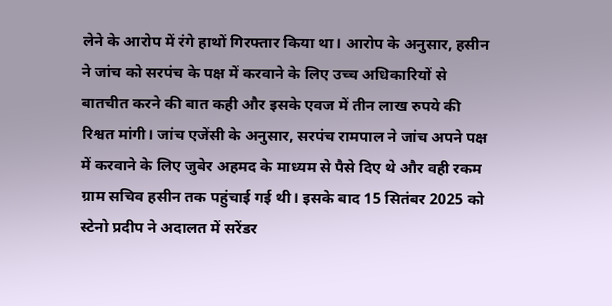लेने के आरोप में रंगे हाथों गिरफ्तार किया था। आरोप के अनुसार, हसीन ने जांच को सरपंच के पक्ष में करवाने के लिए उच्च अधिकारियों से बातचीत करने की बात कही और इसके एवज में तीन लाख रुपये की रिश्वत मांगी। जांच एजेंसी के अनुसार, सरपंच रामपाल ने जांच अपने पक्ष में करवाने के लिए जुबेर अहमद के माध्यम से पैसे दिए थे और वही रकम ग्राम सचिव हसीन तक पहुंचाई गई थी। इसके बाद 15 सितंबर 2025 को स्टेनो प्रदीप ने अदालत में सरेंडर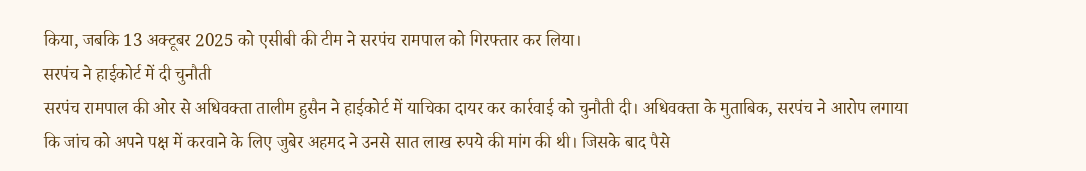किया, जबकि 13 अक्टूबर 2025 को एसीबी की टीम ने सरपंच रामपाल को गिरफ्तार कर लिया।
सरपंच ने हाईकोर्ट में दी चुनौती
सरपंच रामपाल की ओर से अधिवक्ता तालीम हुसैन ने हाईकोर्ट में याचिका दायर कर कार्रवाई को चुनौती दी। अधिवक्ता के मुताबिक, सरपंच ने आरोप लगाया कि जांच को अपने पक्ष में करवाने के लिए जुबेर अहमद ने उनसे सात लाख रुपये की मांग की थी। जिसके बाद पैसे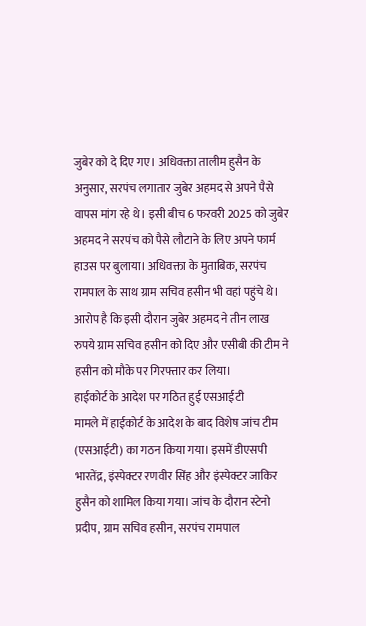जुबेर को दे दिए गए। अधिवक्ता तालीम हुसैन के अनुसार, सरपंच लगातार जुबेर अहमद से अपने पैसे वापस मांग रहे थे। इसी बीच 6 फरवरी 2025 को जुबेर अहमद ने सरपंच को पैसे लौटाने के लिए अपने फार्म हाउस पर बुलाया। अधिवक्ता के मुताबिक, सरपंच रामपाल के साथ ग्राम सचिव हसीन भी वहां पहुंचे थे। आरोप है कि इसी दौरान जुबेर अहमद ने तीन लाख रुपये ग्राम सचिव हसीन को दिए और एसीबी की टीम ने हसीन को मौके पर गिरफ्तार कर लिया।
हाईकोर्ट के आदेश पर गठित हुई एसआईटी
मामले में हाईकोर्ट के आदेश के बाद विशेष जांच टीम (एसआईटी) का गठन किया गया। इसमें डीएसपी भारतेंद्र, इंस्पेक्टर रणवीर सिंह और इंस्पेक्टर जाकिर हुसैन को शामिल किया गया। जांच के दौरान स्टेनो प्रदीप, ग्राम सचिव हसीन, सरपंच रामपाल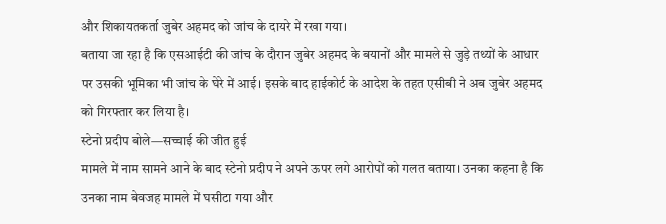और शिकायतकर्ता जुबेर अहमद को जांच के दायरे में रखा गया।
बताया जा रहा है कि एसआईटी की जांच के दौरान जुबेर अहमद के बयानों और मामले से जुड़े तथ्यों के आधार पर उसकी भूमिका भी जांच के घेरे में आई। इसके बाद हाईकोर्ट के आदेश के तहत एसीबी ने अब जुबेर अहमद को गिरफ्तार कर लिया है।
स्टेनो प्रदीप बोले—सच्चाई की जीत हुई
मामले में नाम सामने आने के बाद स्टेनो प्रदीप ने अपने ऊपर लगे आरोपों को गलत बताया। उनका कहना है कि उनका नाम बेवजह मामले में घसीटा गया और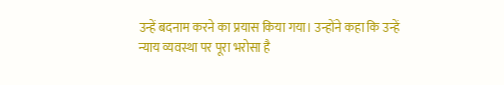उन्हें बदनाम करने का प्रयास किया गया। उन्होंने कहा कि उन्हें न्याय व्यवस्था पर पूरा भरोसा है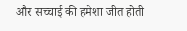और सच्चाई की हमेशा जीत होती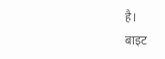है।
बाइट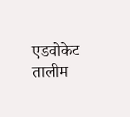एडवोकेट तालीम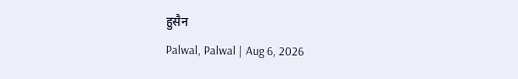हुसैन
Palwal, Palwal | Aug 6, 2026